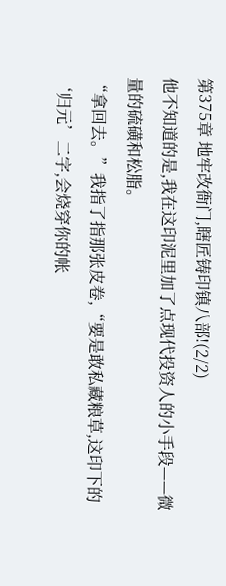第375章 地牢改衙门,瞎匠铸印镇八部!(2/2)
他不知道的是,我在这印泥里加了点现代投资人的小手段——微量的硫磺和松脂。
“拿回去。”我指了指那张皮卷,“要是敢私藏粮草,这印下的‘归元’二字,会烧穿你的帐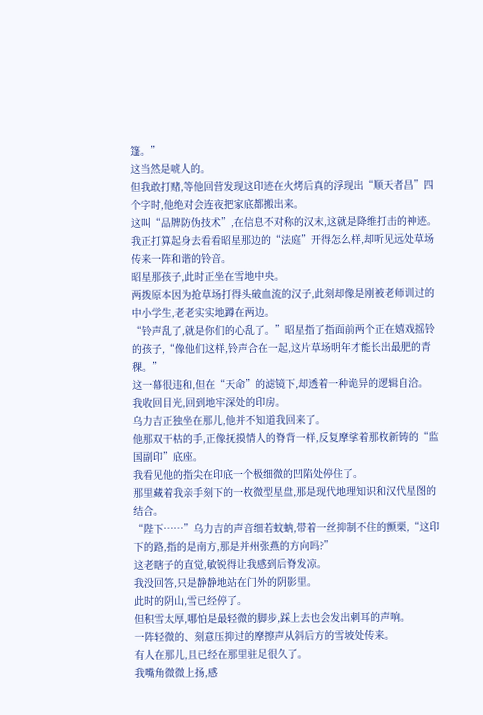篷。”
这当然是唬人的。
但我敢打赌,等他回营发现这印迹在火烤后真的浮现出“顺天者昌”四个字时,他绝对会连夜把家底都搬出来。
这叫“品牌防伪技术”,在信息不对称的汉末,这就是降维打击的神迹。
我正打算起身去看看昭星那边的“法庭”开得怎么样,却听见远处草场传来一阵和谐的铃音。
昭星那孩子,此时正坐在雪地中央。
两拨原本因为抢草场打得头破血流的汉子,此刻却像是刚被老师训过的中小学生,老老实实地蹲在两边。
“铃声乱了,就是你们的心乱了。”昭星指了指面前两个正在嬉戏摇铃的孩子,“像他们这样,铃声合在一起,这片草场明年才能长出最肥的青稞。”
这一幕很违和,但在“天命”的滤镜下,却透着一种诡异的逻辑自洽。
我收回目光,回到地牢深处的印房。
乌力吉正独坐在那儿,他并不知道我回来了。
他那双干枯的手,正像抚摸情人的脊背一样,反复摩挲着那枚新铸的“监国副印”底座。
我看见他的指尖在印底一个极细微的凹陷处停住了。
那里藏着我亲手刻下的一枚微型星盘,那是现代地理知识和汉代星图的结合。
“陛下……”乌力吉的声音细若蚊蚋,带着一丝抑制不住的颤栗,“这印下的路,指的是南方,那是并州张燕的方向吗?”
这老瞎子的直觉,敏锐得让我感到后脊发凉。
我没回答,只是静静地站在门外的阴影里。
此时的阴山,雪已经停了。
但积雪太厚,哪怕是最轻微的脚步,踩上去也会发出刺耳的声响。
一阵轻微的、刻意压抑过的摩擦声从斜后方的雪坡处传来。
有人在那儿,且已经在那里驻足很久了。
我嘴角微微上扬,感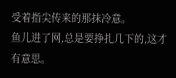受着指尖传来的那抹冷意。
鱼儿进了网,总是要挣扎几下的,这才有意思。